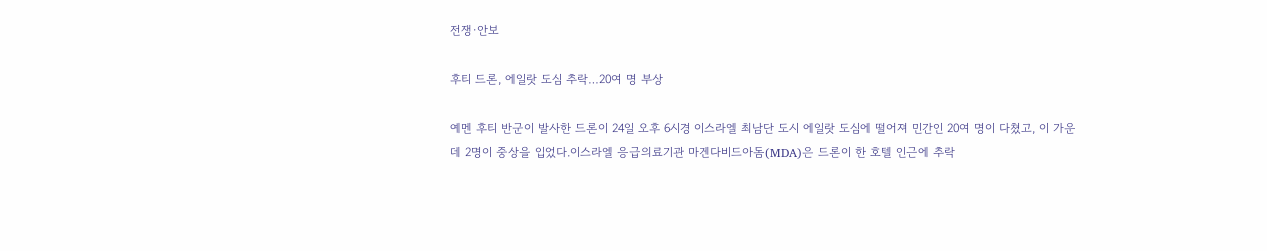전쟁·안보

후티 드론, 에일랏 도심 추락…20여 명 부상

예멘 후티 반군이 발사한 드론이 24일 오후 6시경 이스라엘 최남단 도시 에일랏 도심에 떨어져 민간인 20여 명이 다쳤고, 이 가운데 2명이 중상을 입었다.이스라엘 응급의료기관 마겐다비드아돔(MDA)은 드론이 한 호텔 인근에 추락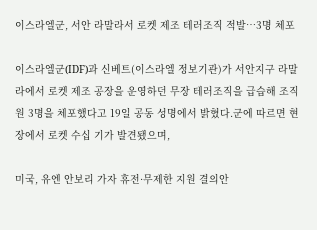이스라엘군, 서안 라말라서 로켓 제조 테러조직 적발…3명 체포

이스라엘군(IDF)과 신베트(이스라엘 정보기관)가 서안지구 라말라에서 로켓 제조 공장을 운영하던 무장 테러조직을 급습해 조직원 3명을 체포했다고 19일 공동 성명에서 밝혔다.군에 따르면 현장에서 로켓 수십 기가 발견됐으며,

미국, 유엔 안보리 가자 휴전·무제한 지원 결의안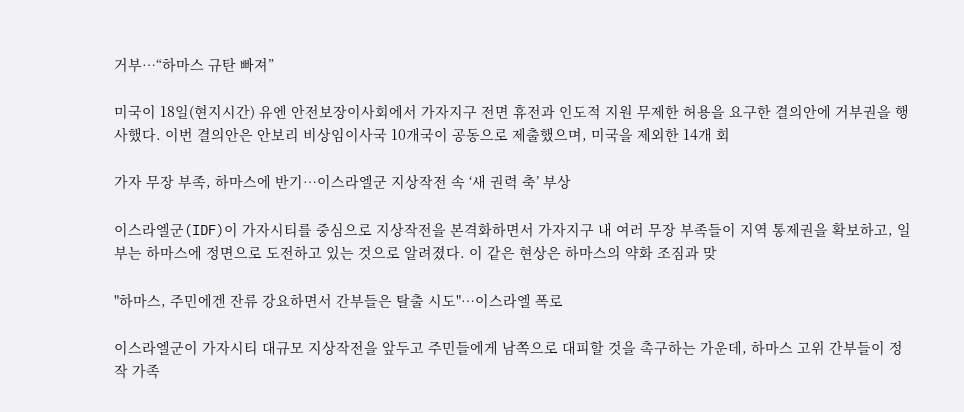거부…“하마스 규탄 빠져”

미국이 18일(현지시간) 유엔 안전보장이사회에서 가자지구 전면 휴전과 인도적 지원 무제한 허용을 요구한 결의안에 거부권을 행사했다. 이번 결의안은 안보리 비상임이사국 10개국이 공동으로 제출했으며, 미국을 제외한 14개 회

가자 무장 부족, 하마스에 반기…이스라엘군 지상작전 속 ‘새 권력 축’ 부상

이스라엘군(IDF)이 가자시티를 중심으로 지상작전을 본격화하면서 가자지구 내 여러 무장 부족들이 지역 통제권을 확보하고, 일부는 하마스에 정면으로 도전하고 있는 것으로 알려졌다. 이 같은 현상은 하마스의 약화 조짐과 맞

"하마스, 주민에겐 잔류 강요하면서 간부들은 탈출 시도"…이스라엘 폭로

이스라엘군이 가자시티 대규모 지상작전을 앞두고 주민들에게 남쪽으로 대피할 것을 촉구하는 가운데, 하마스 고위 간부들이 정작 가족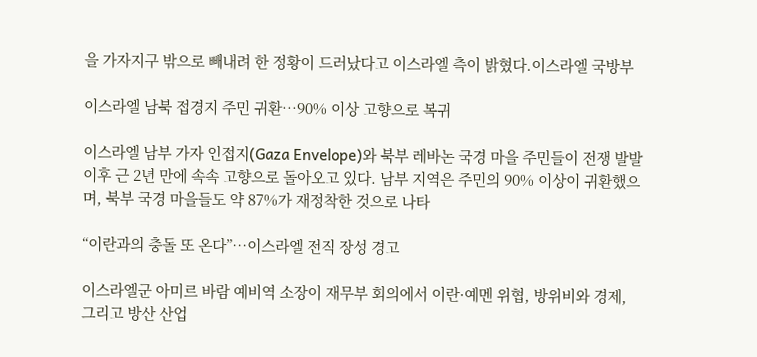을 가자지구 밖으로 빼내려 한 정황이 드러났다고 이스라엘 측이 밝혔다.이스라엘 국방부

이스라엘 남북 접경지 주민 귀환…90% 이상 고향으로 복귀

이스라엘 남부 가자 인접지(Gaza Envelope)와 북부 레바논 국경 마을 주민들이 전쟁 발발 이후 근 2년 만에 속속 고향으로 돌아오고 있다. 남부 지역은 주민의 90% 이상이 귀환했으며, 북부 국경 마을들도 약 87%가 재정착한 것으로 나타

“이란과의 충돌 또 온다”…이스라엘 전직 장성 경고

이스라엘군 아미르 바람 예비역 소장이 재무부 회의에서 이란·예멘 위협, 방위비와 경제, 그리고 방산 산업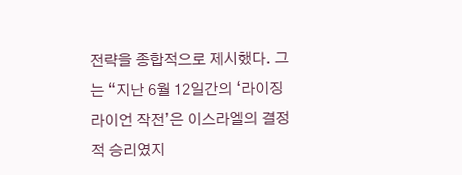전략을 종합적으로 제시했다. 그는 “지난 6월 12일간의 ‘라이징 라이언 작전’은 이스라엘의 결정적 승리였지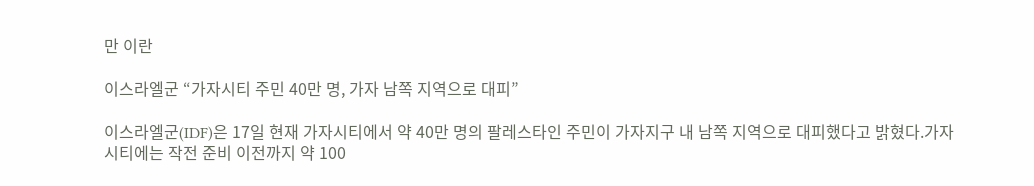만 이란

이스라엘군 “가자시티 주민 40만 명, 가자 남쪽 지역으로 대피”

이스라엘군(IDF)은 17일 현재 가자시티에서 약 40만 명의 팔레스타인 주민이 가자지구 내 남쪽 지역으로 대피했다고 밝혔다.가자시티에는 작전 준비 이전까지 약 100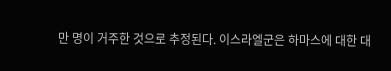만 명이 거주한 것으로 추정된다. 이스라엘군은 하마스에 대한 대